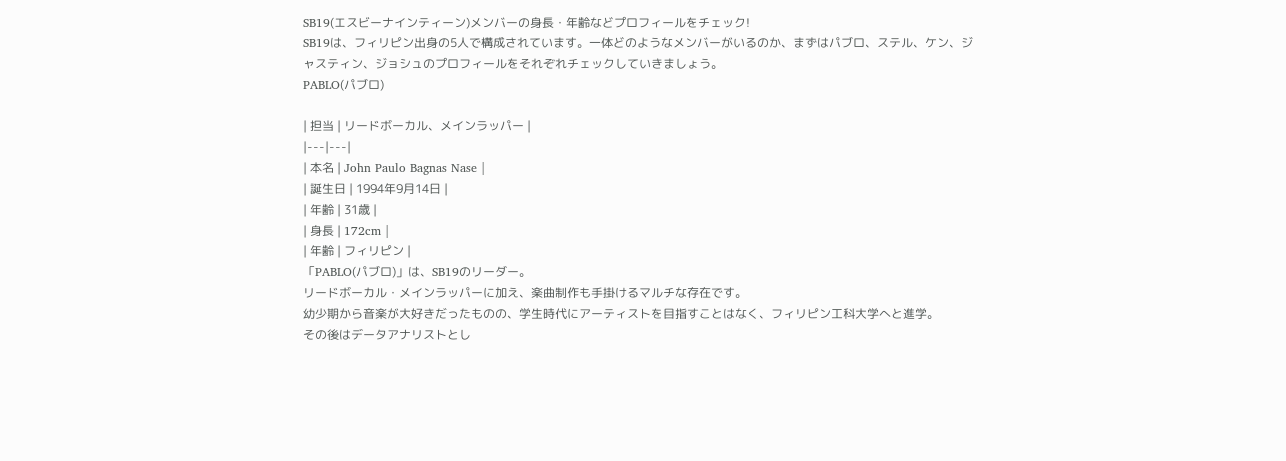SB19(エスビーナインティーン)メンバーの身長・年齢などプロフィールをチェック!
SB19は、フィリピン出身の5人で構成されています。一体どのようなメンバーがいるのか、まずはパブロ、ステル、ケン、ジャスティン、ジョシュのプロフィールをそれぞれチェックしていきましょう。
PABLO(パブロ)

| 担当 | リードボーカル、メインラッパー |
|---|---|
| 本名 | John Paulo Bagnas Nase |
| 誕生日 | 1994年9月14日 |
| 年齢 | 31歳 |
| 身長 | 172cm |
| 年齢 | フィリピン |
「PABLO(パブロ)」は、SB19のリーダー。
リードボーカル・メインラッパーに加え、楽曲制作も手掛けるマルチな存在です。
幼少期から音楽が大好きだったものの、学生時代にアーティストを目指すことはなく、フィリピン工科大学へと進学。
その後はデータアナリストとし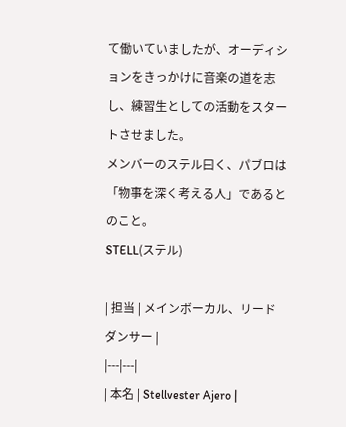て働いていましたが、オーディションをきっかけに音楽の道を志し、練習生としての活動をスタートさせました。
メンバーのステル曰く、パブロは「物事を深く考える人」であるとのこと。
STELL(ステル)

| 担当 | メインボーカル、リードダンサー |
|---|---|
| 本名 | Stellvester Ajero |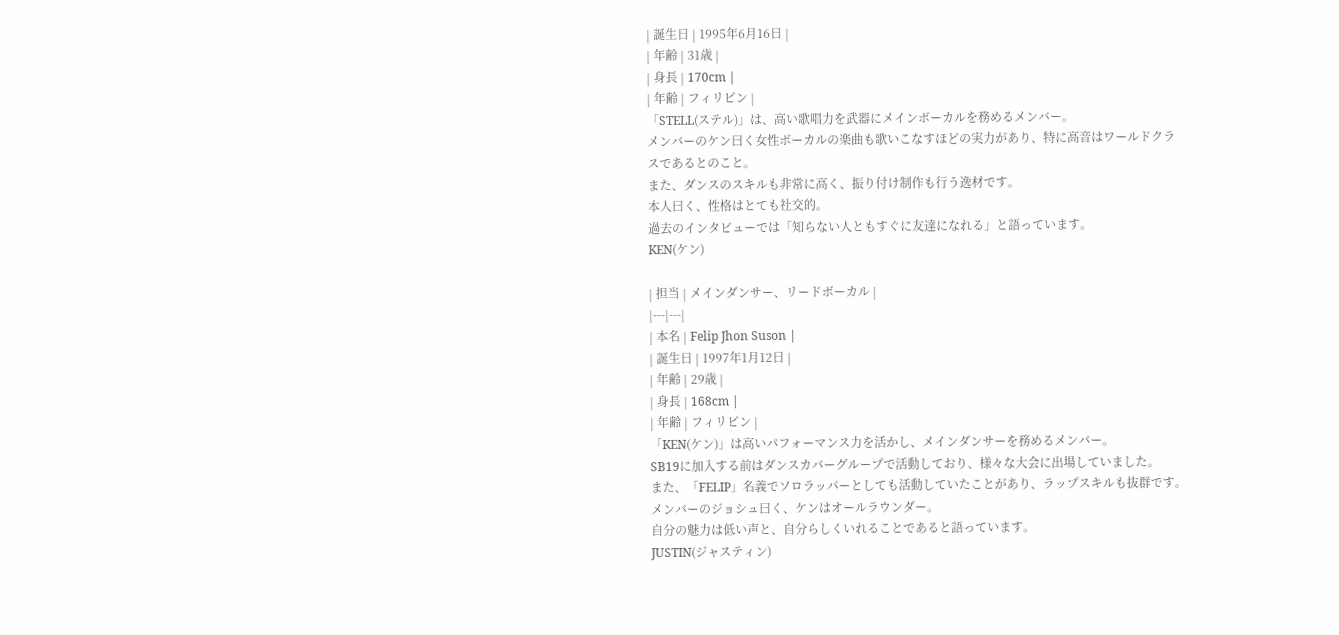| 誕生日 | 1995年6月16日 |
| 年齢 | 31歳 |
| 身長 | 170cm |
| 年齢 | フィリピン |
「STELL(ステル)」は、高い歌唱力を武器にメインボーカルを務めるメンバー。
メンバーのケン曰く女性ボーカルの楽曲も歌いこなすほどの実力があり、特に高音はワールドクラスであるとのこと。
また、ダンスのスキルも非常に高く、振り付け制作も行う逸材です。
本人曰く、性格はとても社交的。
過去のインタビューでは「知らない人ともすぐに友達になれる」と語っています。
KEN(ケン)

| 担当 | メインダンサー、リードボーカル |
|---|---|
| 本名 | Felip Jhon Suson |
| 誕生日 | 1997年1月12日 |
| 年齢 | 29歳 |
| 身長 | 168cm |
| 年齢 | フィリピン |
「KEN(ケン)」は高いパフォーマンス力を活かし、メインダンサーを務めるメンバー。
SB19に加入する前はダンスカバーグループで活動しており、様々な大会に出場していました。
また、「FELIP」名義でソロラッパーとしても活動していたことがあり、ラップスキルも抜群です。
メンバーのジョシュ曰く、ケンはオールラウンダー。
自分の魅力は低い声と、自分らしくいれることであると語っています。
JUSTIN(ジャスティン)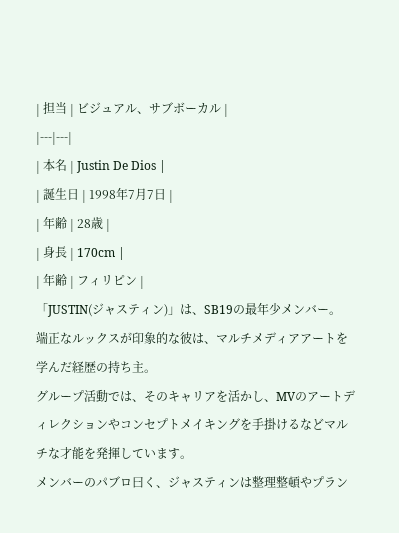| 担当 | ビジュアル、サブボーカル |
|---|---|
| 本名 | Justin De Dios |
| 誕生日 | 1998年7月7日 |
| 年齢 | 28歳 |
| 身長 | 170cm |
| 年齢 | フィリピン |
「JUSTIN(ジャスティン)」は、SB19の最年少メンバー。
端正なルックスが印象的な彼は、マルチメディアアートを学んだ経歴の持ち主。
グループ活動では、そのキャリアを活かし、MVのアートディレクションやコンセプトメイキングを手掛けるなどマルチな才能を発揮しています。
メンバーのパブロ曰く、ジャスティンは整理整頓やプラン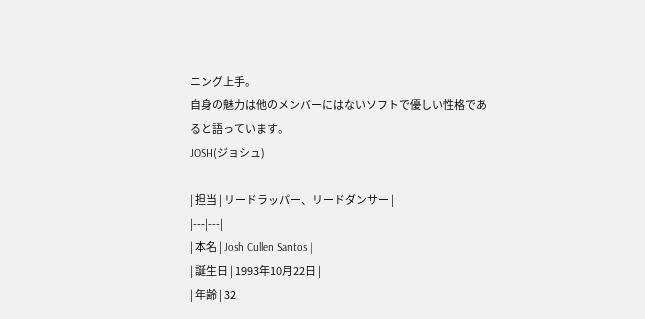ニング上手。
自身の魅力は他のメンバーにはないソフトで優しい性格であると語っています。
JOSH(ジョシュ)

| 担当 | リードラッパー、リードダンサー |
|---|---|
| 本名 | Josh Cullen Santos |
| 誕生日 | 1993年10月22日 |
| 年齢 | 32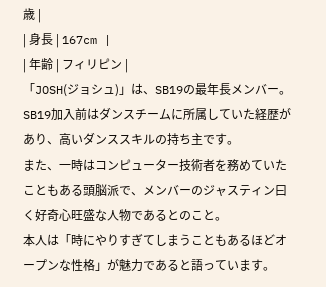歳 |
| 身長 | 167cm |
| 年齢 | フィリピン |
「JOSH(ジョシュ)」は、SB19の最年長メンバー。
SB19加入前はダンスチームに所属していた経歴があり、高いダンススキルの持ち主です。
また、一時はコンピューター技術者を務めていたこともある頭脳派で、メンバーのジャスティン曰く好奇心旺盛な人物であるとのこと。
本人は「時にやりすぎてしまうこともあるほどオープンな性格」が魅力であると語っています。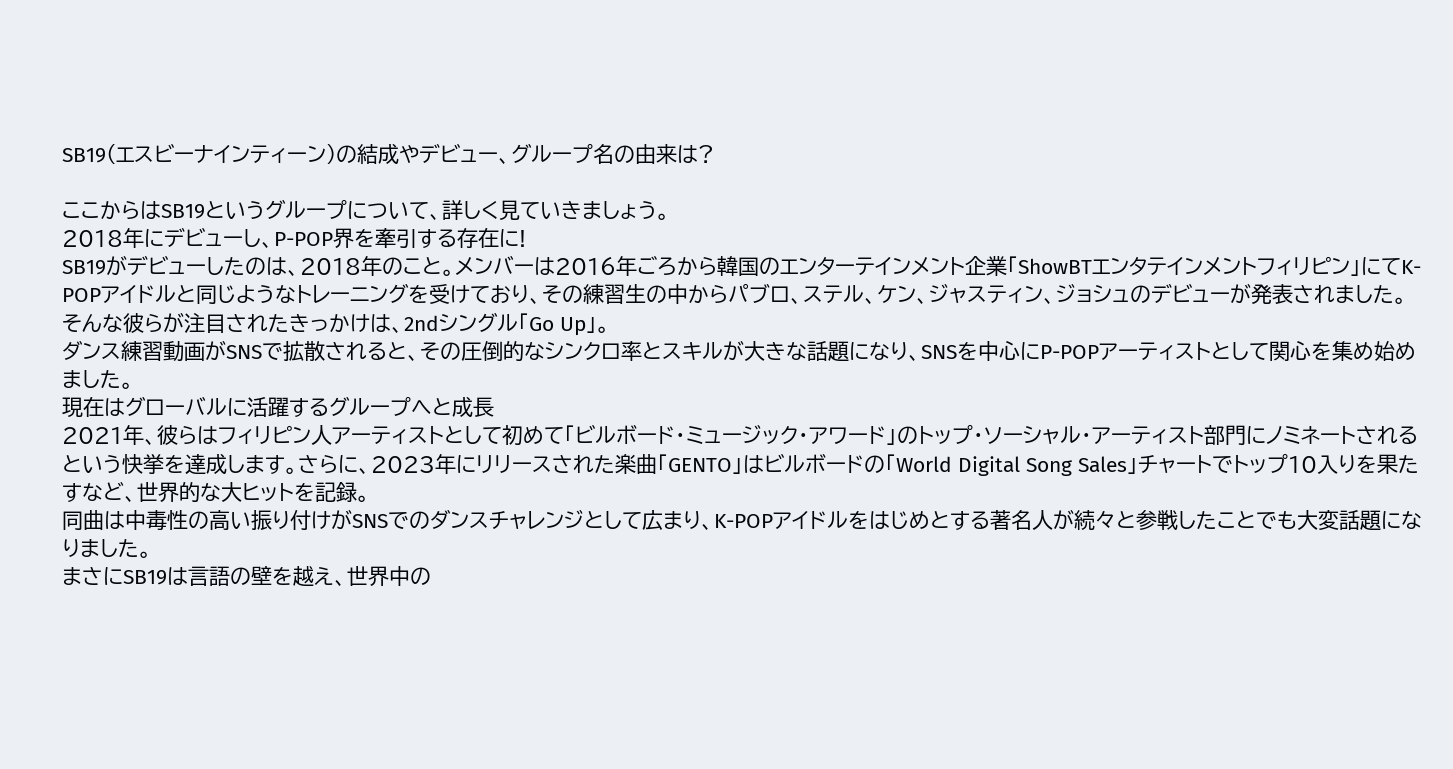SB19(エスビーナインティーン)の結成やデビュー、グループ名の由来は?

ここからはSB19というグループについて、詳しく見ていきましょう。
2018年にデビューし、P-POP界を牽引する存在に!
SB19がデビューしたのは、2018年のこと。メンバーは2016年ごろから韓国のエンターテインメント企業「ShowBTエンタテインメントフィリピン」にてK-POPアイドルと同じようなトレーニングを受けており、その練習生の中からパブロ、ステル、ケン、ジャスティン、ジョシュのデビューが発表されました。
そんな彼らが注目されたきっかけは、2ndシングル「Go Up」。
ダンス練習動画がSNSで拡散されると、その圧倒的なシンクロ率とスキルが大きな話題になり、SNSを中心にP-POPアーティストとして関心を集め始めました。
現在はグローバルに活躍するグループへと成長
2021年、彼らはフィリピン人アーティストとして初めて「ビルボード・ミュージック・アワード」のトップ・ソーシャル・アーティスト部門にノミネートされるという快挙を達成します。さらに、2023年にリリースされた楽曲「GENTO」はビルボードの「World Digital Song Sales」チャートでトップ10入りを果たすなど、世界的な大ヒットを記録。
同曲は中毒性の高い振り付けがSNSでのダンスチャレンジとして広まり、K-POPアイドルをはじめとする著名人が続々と参戦したことでも大変話題になりました。
まさにSB19は言語の壁を越え、世界中の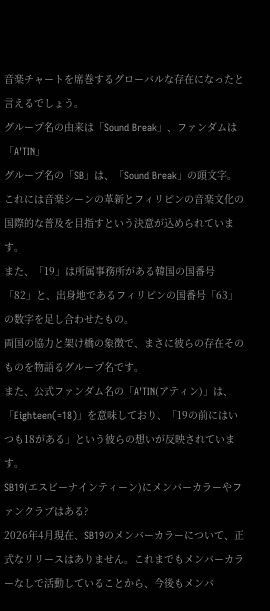音楽チャートを席巻するグローバルな存在になったと言えるでしょう。
グループ名の由来は「Sound Break」、ファンダムは「A'TIN」
グループ名の「SB」は、「Sound Break」の頭文字。これには音楽シーンの革新とフィリピンの音楽文化の国際的な普及を目指すという決意が込められています。
また、「19」は所属事務所がある韓国の国番号「82」と、出身地であるフィリピンの国番号「63」の数字を足し合わせたもの。
両国の協力と架け橋の象徴で、まさに彼らの存在そのものを物語るグループ名です。
また、公式ファンダム名の「A'TIN(アティン)」は、「Eighteen(=18)」を意味しており、「19の前にはいつも18がある」という彼らの想いが反映されています。
SB19(エスビーナインティーン)にメンバーカラーやファンクラブはある?
2026年4月現在、SB19のメンバーカラーについて、正式なリリースはありません。これまでもメンバーカラーなしで活動していることから、今後もメンバ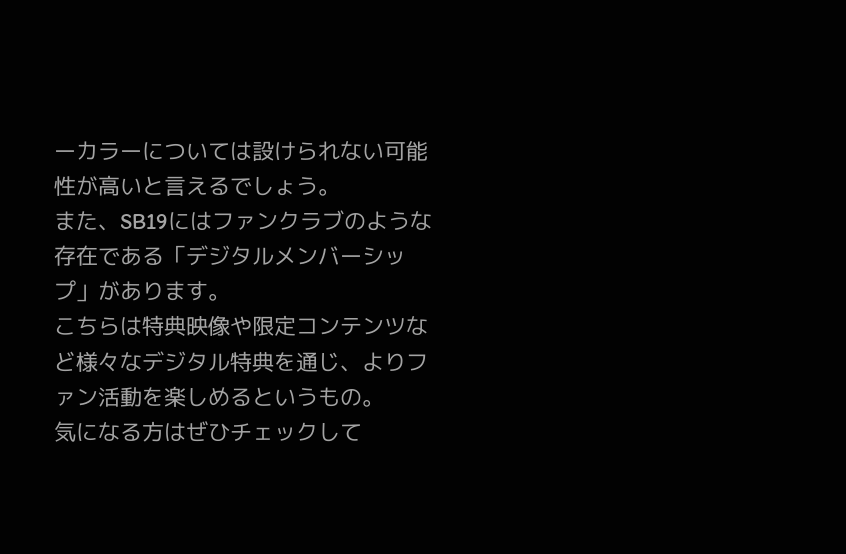ーカラーについては設けられない可能性が高いと言えるでしょう。
また、SB19にはファンクラブのような存在である「デジタルメンバーシップ」があります。
こちらは特典映像や限定コンテンツなど様々なデジタル特典を通じ、よりファン活動を楽しめるというもの。
気になる方はぜひチェックして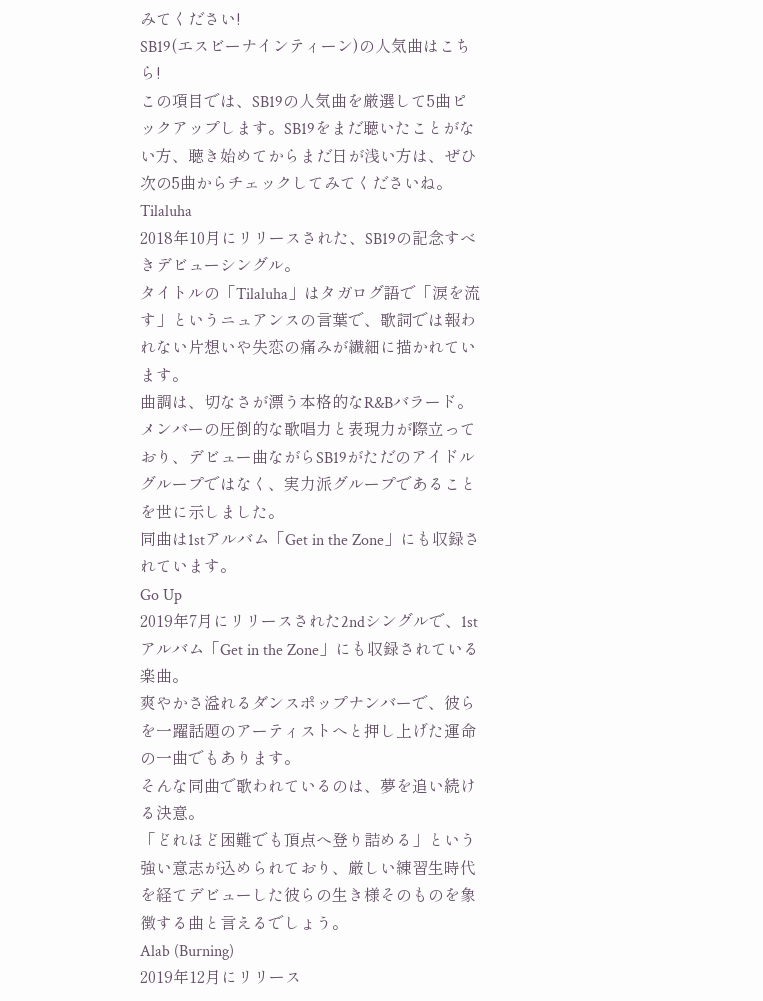みてください!
SB19(エスビーナインティーン)の人気曲はこちら!
この項目では、SB19の人気曲を厳選して5曲ピックアップします。SB19をまだ聴いたことがない方、聴き始めてからまだ日が浅い方は、ぜひ次の5曲からチェックしてみてくださいね。
Tilaluha
2018年10月にリリースされた、SB19の記念すべきデビューシングル。
タイトルの「Tilaluha」はタガログ語で「涙を流す」というニュアンスの言葉で、歌詞では報われない片想いや失恋の痛みが繊細に描かれています。
曲調は、切なさが漂う本格的なR&Bバラード。
メンバーの圧倒的な歌唱力と表現力が際立っており、デビュー曲ながらSB19がただのアイドルグループではなく、実力派グループであることを世に示しました。
同曲は1stアルバム「Get in the Zone」にも収録されています。
Go Up
2019年7月にリリースされた2ndシングルで、1stアルバム「Get in the Zone」にも収録されている楽曲。
爽やかさ溢れるダンスポップナンバーで、彼らを一躍話題のアーティストへと押し上げた運命の一曲でもあります。
そんな同曲で歌われているのは、夢を追い続ける決意。
「どれほど困難でも頂点へ登り詰める」という強い意志が込められており、厳しい練習生時代を経てデビューした彼らの生き様そのものを象徴する曲と言えるでしょう。
Alab (Burning)
2019年12月にリリース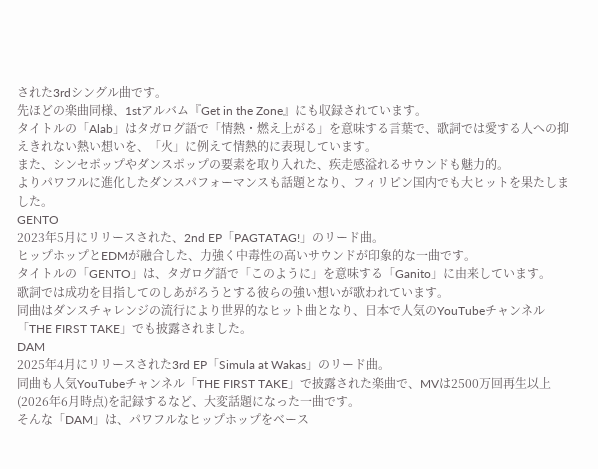された3rdシングル曲です。
先ほどの楽曲同様、1stアルバム『Get in the Zone』にも収録されています。
タイトルの「Alab」はタガログ語で「情熱・燃え上がる」を意味する言葉で、歌詞では愛する人への抑えきれない熱い想いを、「火」に例えて情熱的に表現しています。
また、シンセポップやダンスポップの要素を取り入れた、疾走感溢れるサウンドも魅力的。
よりパワフルに進化したダンスパフォーマンスも話題となり、フィリピン国内でも大ヒットを果たしました。
GENTO
2023年5月にリリースされた、2nd EP「PAGTATAG!」のリード曲。
ヒップホップとEDMが融合した、力強く中毒性の高いサウンドが印象的な一曲です。
タイトルの「GENTO」は、タガログ語で「このように」を意味する「Ganito」に由来しています。
歌詞では成功を目指してのしあがろうとする彼らの強い想いが歌われています。
同曲はダンスチャレンジの流行により世界的なヒット曲となり、日本で人気のYouTubeチャンネル「THE FIRST TAKE」でも披露されました。
DAM
2025年4月にリリースされた3rd EP「Simula at Wakas」のリード曲。
同曲も人気YouTubeチャンネル「THE FIRST TAKE」で披露された楽曲で、MVは2500万回再生以上(2026年6月時点)を記録するなど、大変話題になった一曲です。
そんな「DAM」は、パワフルなヒップホップをベース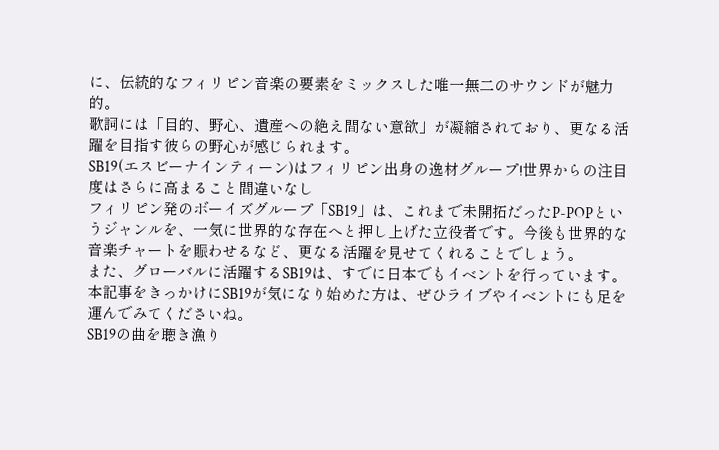に、伝統的なフィリピン音楽の要素をミックスした唯一無二のサウンドが魅力的。
歌詞には「目的、野心、遺産への絶え間ない意欲」が凝縮されており、更なる活躍を目指す彼らの野心が感じられます。
SB19(エスビーナインティーン)はフィリピン出身の逸材グループ!世界からの注目度はさらに高まること間違いなし
フィリピン発のボーイズグループ「SB19」は、これまで未開拓だったP-POPというジャンルを、一気に世界的な存在へと押し上げた立役者です。今後も世界的な音楽チャートを賑わせるなど、更なる活躍を見せてくれることでしょう。
また、グローバルに活躍するSB19は、すでに日本でもイベントを行っています。
本記事をきっかけにSB19が気になり始めた方は、ぜひライブやイベントにも足を運んでみてくださいね。
SB19の曲を聴き漁り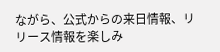ながら、公式からの来日情報、リリース情報を楽しみ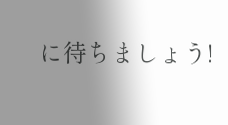に待ちましょう!